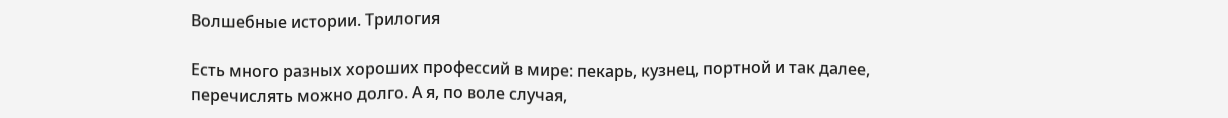Волшебные истории. Трилогия

Есть много разных хороших профессий в мире: пекарь, кузнец, портной и так далее, перечислять можно долго. А я, по воле случая,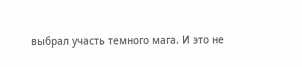выбрал участь темного мага. И это не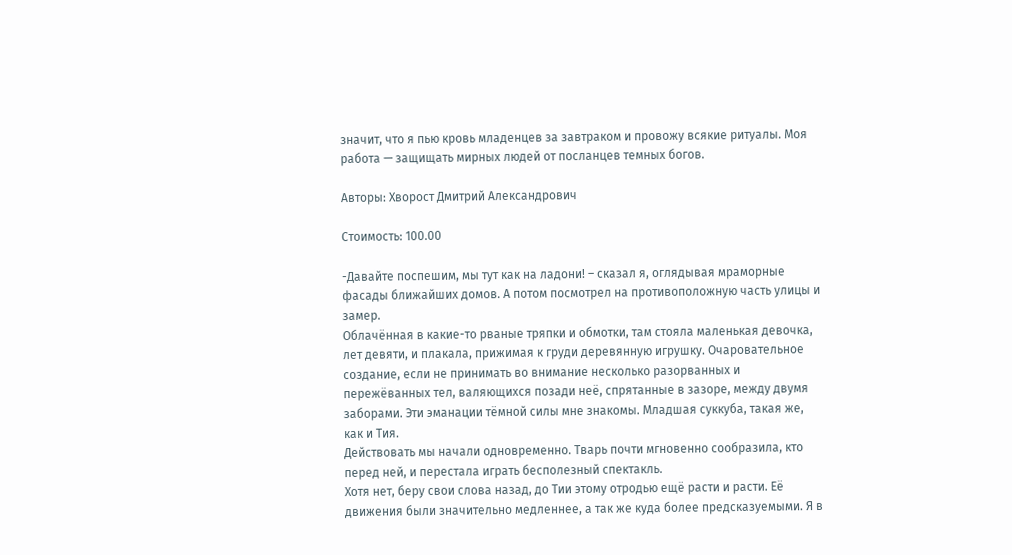значит, что я пью кровь младенцев за завтраком и провожу всякие ритуалы. Моя работа — защищать мирных людей от посланцев темных богов.

Авторы: Хворост Дмитрий Александрович

Стоимость: 100.00

-Давайте поспешим, мы тут как на ладони! – сказал я, оглядывая мраморные фасады ближайших домов. А потом посмотрел на противоположную часть улицы и замер.
Облачённая в какие-то рваные тряпки и обмотки, там стояла маленькая девочка, лет девяти, и плакала, прижимая к груди деревянную игрушку. Очаровательное создание, если не принимать во внимание несколько разорванных и пережёванных тел, валяющихся позади неё, спрятанные в зазоре, между двумя заборами. Эти эманации тёмной силы мне знакомы. Младшая суккуба, такая же, как и Тия.
Действовать мы начали одновременно. Тварь почти мгновенно сообразила, кто перед ней, и перестала играть бесполезный спектакль.
Хотя нет, беру свои слова назад, до Тии этому отродью ещё расти и расти. Её движения были значительно медленнее, а так же куда более предсказуемыми. Я в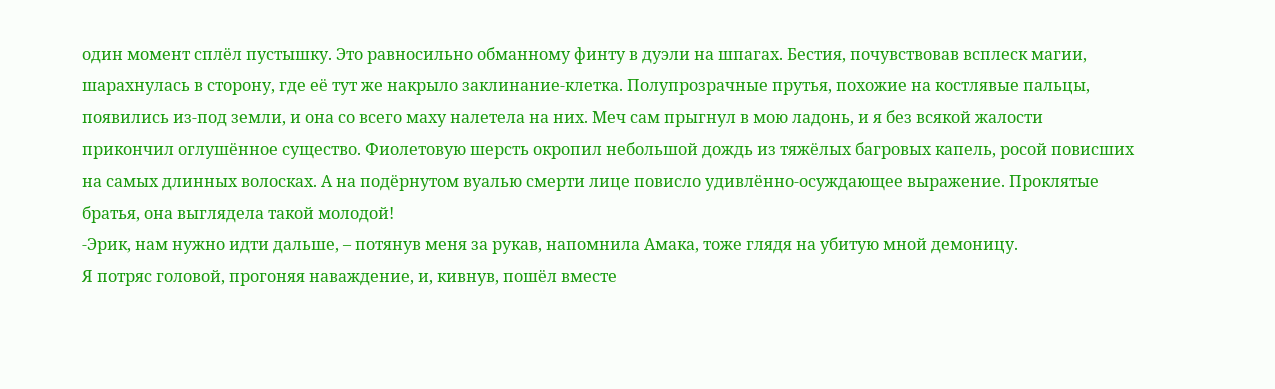один момент сплёл пустышку. Это равносильно обманному финту в дуэли на шпагах. Бестия, почувствовав всплеск магии, шарахнулась в сторону, где её тут же накрыло заклинание-клетка. Полупрозрачные прутья, похожие на костлявые пальцы, появились из-под земли, и она со всего маху налетела на них. Меч сам прыгнул в мою ладонь, и я без всякой жалости прикончил оглушённое существо. Фиолетовую шерсть окропил небольшой дождь из тяжёлых багровых капель, росой повисших на самых длинных волосках. А на подёрнутом вуалью смерти лице повисло удивлённо-осуждающее выражение. Проклятые братья, она выглядела такой молодой!
-Эрик, нам нужно идти дальше, – потянув меня за рукав, напомнила Амака, тоже глядя на убитую мной демоницу.
Я потряс головой, прогоняя наваждение, и, кивнув, пошёл вместе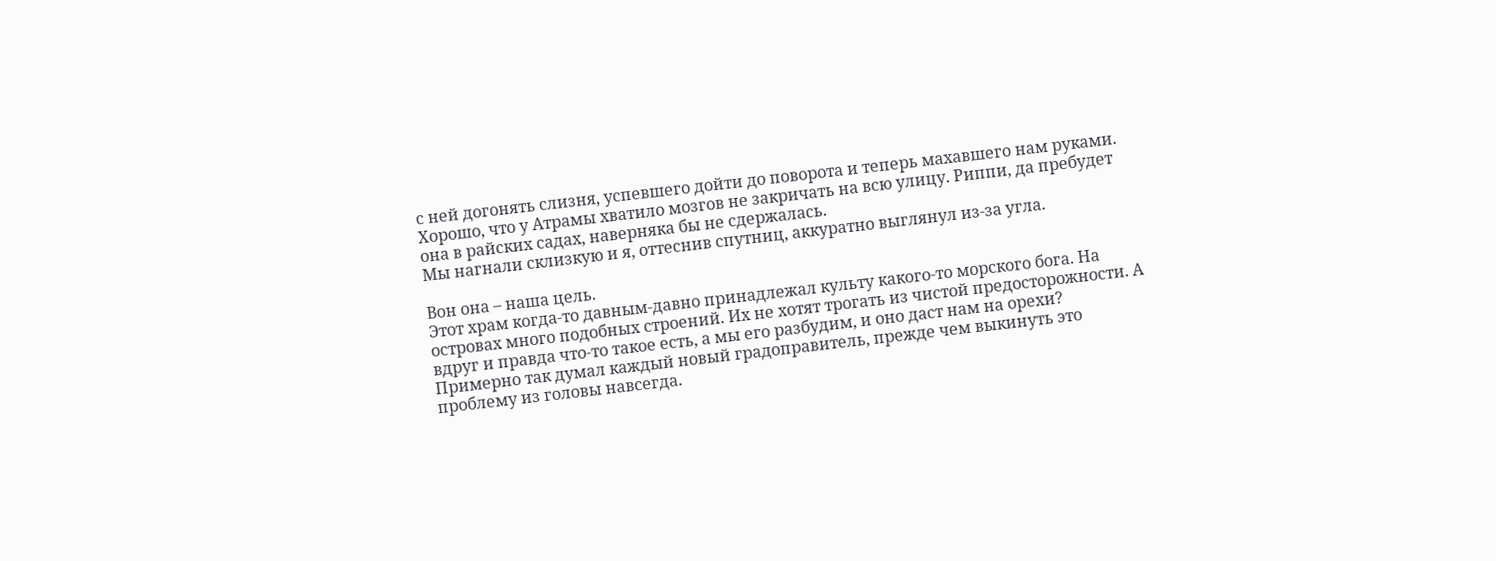с ней догонять слизня, успевшего дойти до поворота и теперь махавшего нам руками. Хорошо, что у Атрамы хватило мозгов не закричать на всю улицу. Риппи, да пребудет она в райских садах, наверняка бы не сдержалась.
Мы нагнали склизкую и я, оттеснив спутниц, аккуратно выглянул из-за угла.

Вон она – наша цель.
Этот храм когда-то давным-давно принадлежал культу какого-то морского бога. На островах много подобных строений. Их не хотят трогать из чистой предосторожности. А вдруг и правда что-то такое есть, а мы его разбудим, и оно даст нам на орехи? Примерно так думал каждый новый градоправитель, прежде чем выкинуть это проблему из головы навсегда.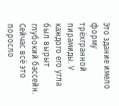Это здание имело форму трёхгранной пирамиды. У каждого его угла был вырыт глубокий бассейн. Сейчас всё это поросло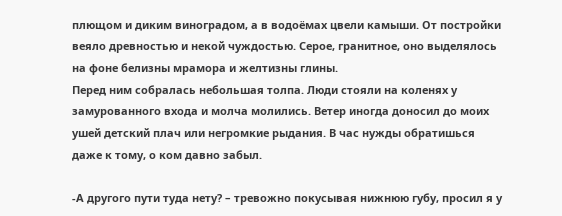плющом и диким виноградом, а в водоёмах цвели камыши. От постройки веяло древностью и некой чуждостью. Серое, гранитное, оно выделялось на фоне белизны мрамора и желтизны глины.
Перед ним собралась небольшая толпа. Люди стояли на коленях у замурованного входа и молча молились. Ветер иногда доносил до моих ушей детский плач или негромкие рыдания. В час нужды обратишься даже к тому, о ком давно забыл.

-А другого пути туда нету? – тревожно покусывая нижнюю губу, просил я у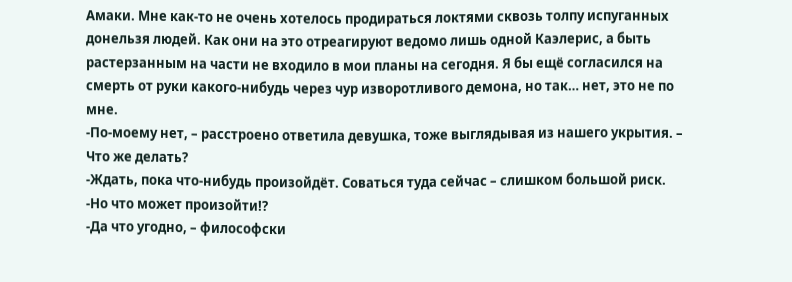Амаки. Мне как-то не очень хотелось продираться локтями сквозь толпу испуганных донельзя людей. Как они на это отреагируют ведомо лишь одной Каэлерис, а быть растерзанным на части не входило в мои планы на сегодня. Я бы ещё согласился на смерть от руки какого-нибудь через чур изворотливого демона, но так… нет, это не по мне.
-По-моему нет, – расстроено ответила девушка, тоже выглядывая из нашего укрытия. – Что же делать?
-Ждать, пока что-нибудь произойдёт. Соваться туда сейчас – слишком большой риск.
-Но что может произойти!?
-Да что угодно, – философски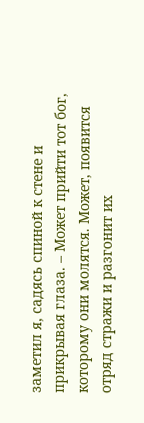заметил я, садясь спиной к стене и прикрывая глаза. – Может прийти тот бог, которому они молятся. Может, появится отряд стражи и разгонит их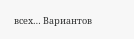всех… Вариантов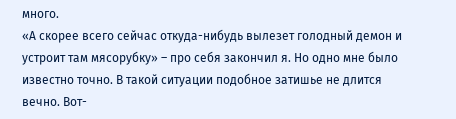много.
«А скорее всего сейчас откуда-нибудь вылезет голодный демон и устроит там мясорубку» – про себя закончил я. Но одно мне было известно точно. В такой ситуации подобное затишье не длится вечно. Вот-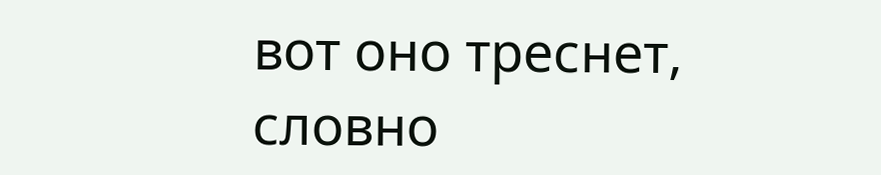вот оно треснет, словно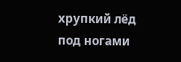хрупкий лёд под ногами